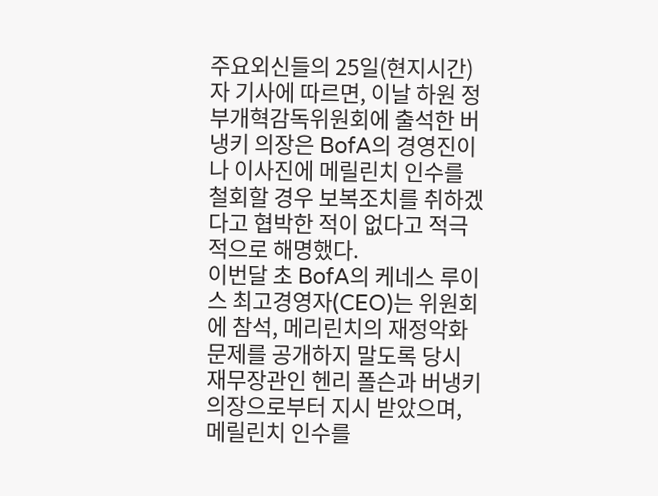주요외신들의 25일(현지시간)자 기사에 따르면, 이날 하원 정부개혁감독위원회에 출석한 버냉키 의장은 BofA의 경영진이나 이사진에 메릴린치 인수를 철회할 경우 보복조치를 취하겠다고 협박한 적이 없다고 적극적으로 해명했다.
이번달 초 BofA의 케네스 루이스 최고경영자(CEO)는 위원회에 참석, 메리린치의 재정악화 문제를 공개하지 말도록 당시 재무장관인 헨리 폴슨과 버냉키 의장으로부터 지시 받았으며, 메릴린치 인수를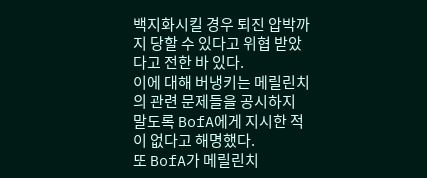백지화시킬 경우 퇴진 압박까지 당할 수 있다고 위협 받았다고 전한 바 있다.
이에 대해 버냉키는 메릴린치의 관련 문제들을 공시하지 말도록 BofA에게 지시한 적이 없다고 해명했다.
또 BofA가 메릴린치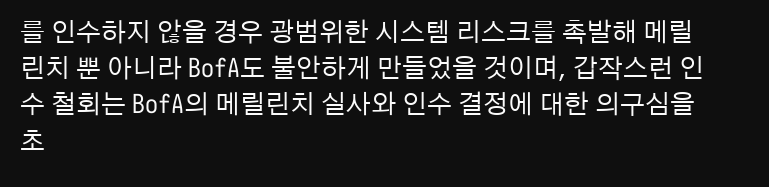를 인수하지 않을 경우 광범위한 시스템 리스크를 촉발해 메릴린치 뿐 아니라 BofA도 불안하게 만들었을 것이며, 갑작스런 인수 철회는 BofA의 메릴린치 실사와 인수 결정에 대한 의구심을 초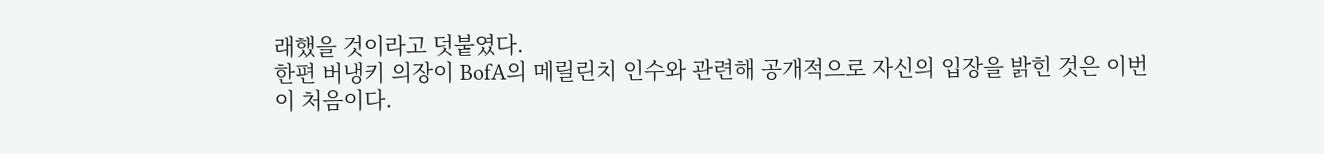래했을 것이라고 덧붙였다.
한편 버냉키 의장이 BofA의 메릴린치 인수와 관련해 공개적으로 자신의 입장을 밝힌 것은 이번이 처음이다.